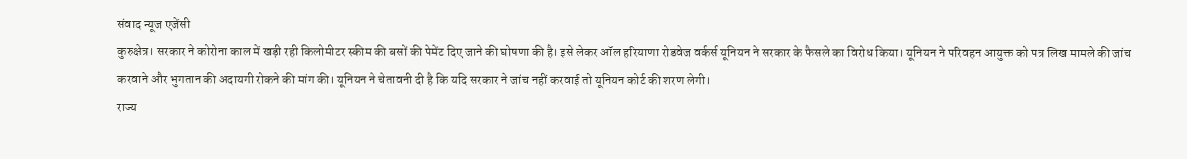संवाद न्यूज एजेंसी
कुरुक्षेत्र। सरकार ने कोरोना काल में खड़ी रही किलोमीटर स्कीम की बसों की पेमेंट दिए जाने की घोषणा की है। इसे लेकर ऑल हरियाणा रोडवेज वर्कर्स यूनियन ने सरकार के फैसले का विरोध किया। यूनियन ने परिवहन आयुक्त को पत्र लिख मामले की जांच करवाने और भुगतान की अदायगी रोकने की मांग की। यूनियन ने चेतावनी दी है कि यदि सरकार ने जांच नहीं करवाई तो यूनियन कोर्ट की शरण लेगी।
राज्य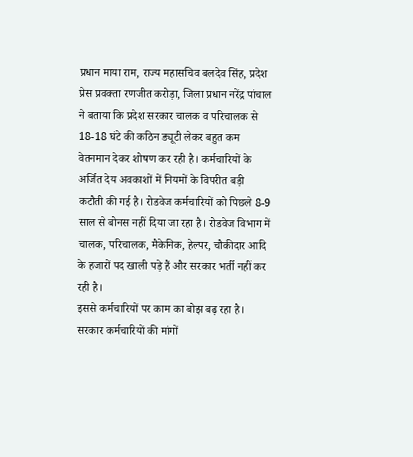प्रधान माया राम, राज्य महासचिव बलदेव सिंह, प्रदेश प्रेस प्रवक्ता रणजीत करोड़ा, जिला प्रधान नरेंद्र पांचाल ने बताया कि प्रदेश सरकार चालक व परिचालक से 18-18 घंटे की कठिन ड्यूटी लेकर बहुत कम वेतनमान देकर शोषण कर रही है। कर्मचारियों के अर्जित देय अवकाशों में नियमों के विपरीत बड़ी कटौती की गई है। रोडवेज कर्मचारियों को पिछले 8-9 साल से बोनस नहीं दिया जा रहा है। रोडवेज विभाग में चालक, परिचालक, मैकेनिक, हेल्पर, चौकीदार आदि के हजारों पद खाली पड़े हैं और सरकार भर्ती नहीं कर रही है।
इससे कर्मचारियों पर काम का बोझ बढ़ रहा है। सरकार कर्मचारियों की मांगों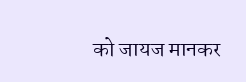को जायज मानकर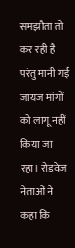समझौता तो कर रही है परंतु मानी गई जायज मांगों को लागू नहीं किया जा रहा। रोडवेज नेताओं ने कहा कि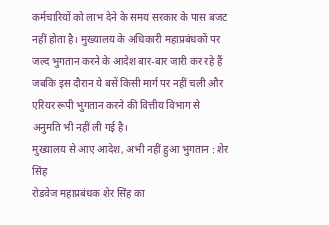कर्मचारियों को लाभ देने के समय सरकार के पास बजट नहीं होता है। मुख्यालय के अधिकारी महाप्रबंधकों पर जल्द भुगतान करने के आदेश बार-बार जारी कर रहे हैं जबकि इस दौरान ये बसें किसी मार्ग पर नहीं चली और एरियर रूपी भुगतान करने की वित्तीय विभाग से अनुमति भी नहीं ली गई है।
मुख्यालय से आए आदेश, अभी नहीं हुआ भुगतान : शेर सिंह
रोडवेज महाप्रबंधक शेर सिंह का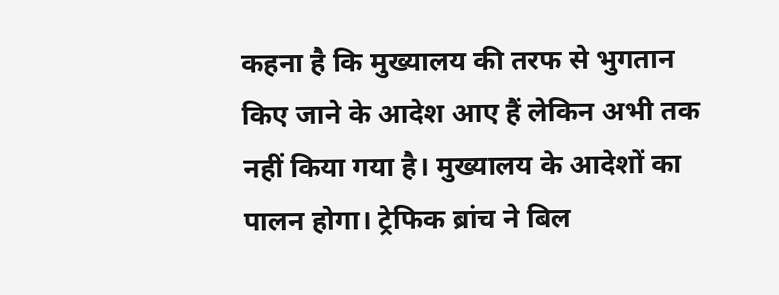कहना है कि मुख्यालय की तरफ से भुगतान किए जाने के आदेश आए हैं लेकिन अभी तक नहीं किया गया है। मुख्यालय के आदेशों का पालन होगा। ट्रेफिक ब्रांच ने बिल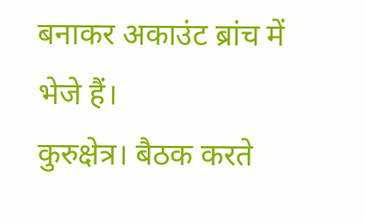बनाकर अकाउंट ब्रांच में भेजे हैं।
कुरुक्षेत्र। बैठक करते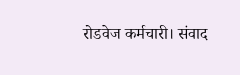रोडवेज कर्मचारी। संवाद